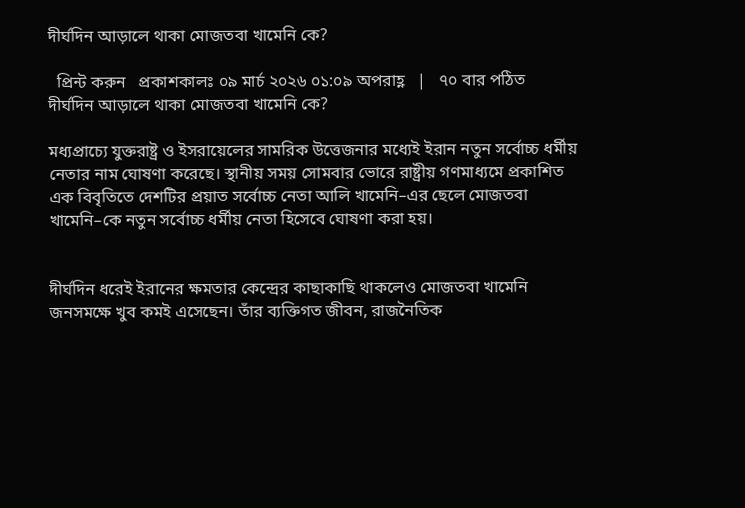দীর্ঘদিন আড়ালে থাকা মোজতবা খামেনি কে?

  প্রিন্ট করুন   প্রকাশকালঃ ০৯ মার্চ ২০২৬ ০১:০৯ অপরাহ্ণ   |   ৭০ বার পঠিত
দীর্ঘদিন আড়ালে থাকা মোজতবা খামেনি কে?

মধ্যপ্রাচ্যে যুক্তরাষ্ট্র ও ইসরায়েলের সামরিক উত্তেজনার মধ্যেই ইরান নতুন সর্বোচ্চ ধর্মীয় নেতার নাম ঘোষণা করেছে। স্থানীয় সময় সোমবার ভোরে রাষ্ট্রীয় গণমাধ্যমে প্রকাশিত এক বিবৃতিতে দেশটির প্রয়াত সর্বোচ্চ নেতা আলি খামেনি–এর ছেলে মোজতবা খামেনি–কে নতুন সর্বোচ্চ ধর্মীয় নেতা হিসেবে ঘোষণা করা হয়।


দীর্ঘদিন ধরেই ইরানের ক্ষমতার কেন্দ্রের কাছাকাছি থাকলেও মোজতবা খামেনি জনসমক্ষে খুব কমই এসেছেন। তাঁর ব্যক্তিগত জীবন, রাজনৈতিক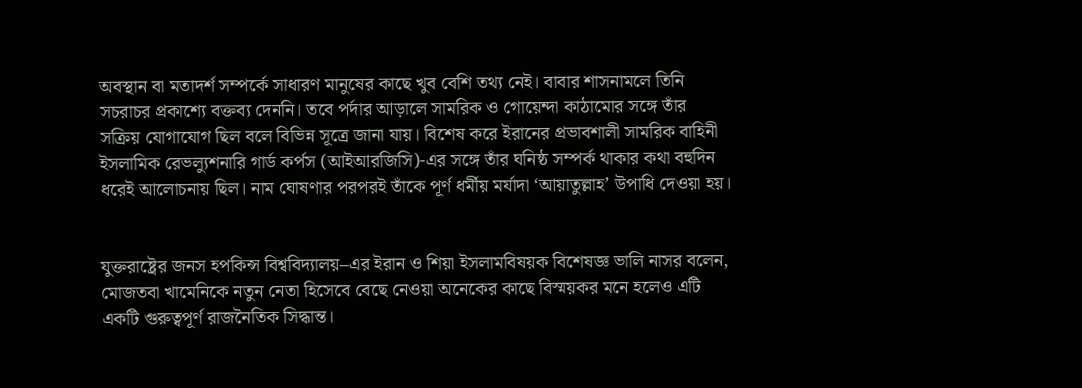অবস্থান বা মতাদর্শ সম্পর্কে সাধারণ মানুষের কাছে খুব বেশি তথ্য নেই। বাবার শাসনামলে তিনি সচরাচর প্রকাশ্যে বক্তব্য দেননি। তবে পর্দার আড়ালে সামরিক ও গোয়েন্দা কাঠামোর সঙ্গে তাঁর সক্রিয় যোগাযোগ ছিল বলে বিভিন্ন সূত্রে জানা যায়। বিশেষ করে ইরানের প্রভাবশালী সামরিক বাহিনী ইসলামিক রেভল্যুশনারি গার্ড কর্পস (আইআরজিসি)-এর সঙ্গে তাঁর ঘনিষ্ঠ সম্পর্ক থাকার কথা বহুদিন ধরেই আলোচনায় ছিল। নাম ঘোষণার পরপরই তাঁকে পূর্ণ ধর্মীয় মর্যাদা ‘আয়াতুল্লাহ’ উপাধি দেওয়া হয়।


যুক্তরাষ্ট্রের জনস হপকিন্স বিশ্ববিদ্যালয়–এর ইরান ও শিয়া ইসলামবিষয়ক বিশেষজ্ঞ ভালি নাসর বলেন, মোজতবা খামেনিকে নতুন নেতা হিসেবে বেছে নেওয়া অনেকের কাছে বিস্ময়কর মনে হলেও এটি একটি গুরুত্বপূর্ণ রাজনৈতিক সিদ্ধান্ত।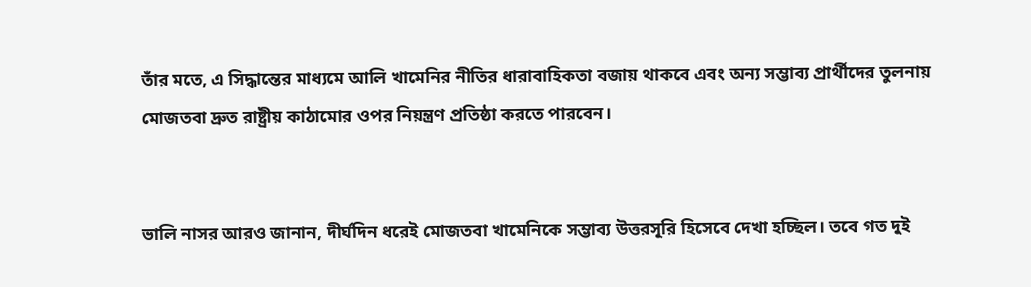তাঁর মতে, এ সিদ্ধান্তের মাধ্যমে আলি খামেনির নীতির ধারাবাহিকতা বজায় থাকবে এবং অন্য সম্ভাব্য প্রার্থীদের তুলনায় মোজতবা দ্রুত রাষ্ট্রীয় কাঠামোর ওপর নিয়ন্ত্রণ প্রতিষ্ঠা করতে পারবেন।


ভালি নাসর আরও জানান, দীর্ঘদিন ধরেই মোজতবা খামেনিকে সম্ভাব্য উত্তরসূরি হিসেবে দেখা হচ্ছিল। তবে গত দুই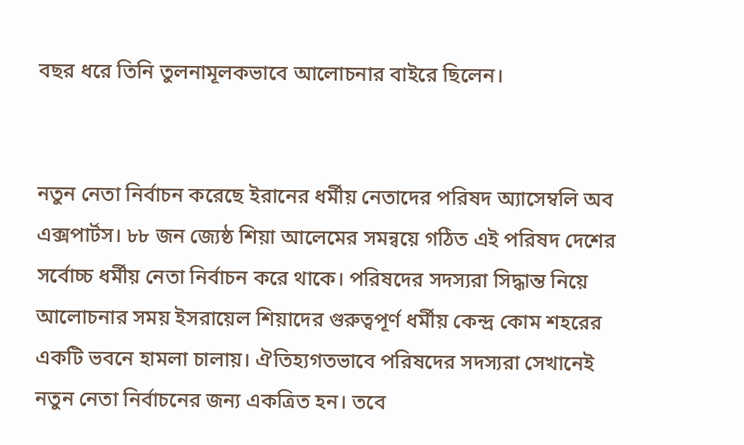বছর ধরে তিনি তুলনামূলকভাবে আলোচনার বাইরে ছিলেন।


নতুন নেতা নির্বাচন করেছে ইরানের ধর্মীয় নেতাদের পরিষদ অ্যাসেম্বলি অব এক্সপার্টস। ৮৮ জন জ্যেষ্ঠ শিয়া আলেমের সমন্বয়ে গঠিত এই পরিষদ দেশের সর্বোচ্চ ধর্মীয় নেতা নির্বাচন করে থাকে। পরিষদের সদস্যরা সিদ্ধান্ত নিয়ে আলোচনার সময় ইসরায়েল শিয়াদের গুরুত্বপূর্ণ ধর্মীয় কেন্দ্র কোম শহরের একটি ভবনে হামলা চালায়। ঐতিহ্যগতভাবে পরিষদের সদস্যরা সেখানেই নতুন নেতা নির্বাচনের জন্য একত্রিত হন। তবে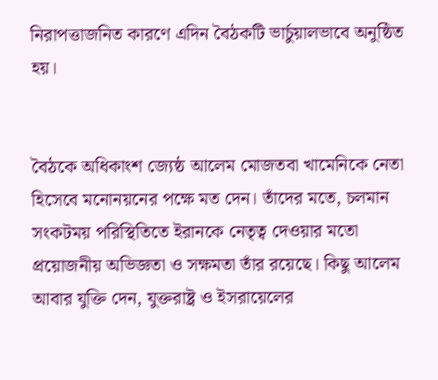নিরাপত্তাজনিত কারণে এদিন বৈঠকটি ভার্চুয়ালভাবে অনুষ্ঠিত হয়।


বৈঠকে অধিকাংশ জ্যেষ্ঠ আলেম মোজতবা খামেনিকে নেতা হিসেবে মনোনয়নের পক্ষে মত দেন। তাঁদের মতে, চলমান সংকটময় পরিস্থিতিতে ইরানকে নেতৃত্ব দেওয়ার মতো প্রয়োজনীয় অভিজ্ঞতা ও সক্ষমতা তাঁর রয়েছে। কিছু আলেম আবার যুক্তি দেন, যুক্তরাষ্ট্র ও ইসরায়েলের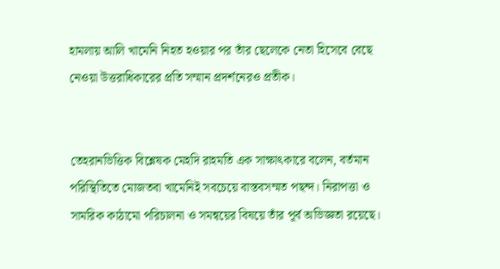হামলায় আলি খামেনি নিহত হওয়ার পর তাঁর ছেলেকে নেতা হিসেবে বেছে নেওয়া উত্তরাধিকারের প্রতি সম্মান প্রদর্শনেরও প্রতীক।


তেহরানভিত্তিক বিশ্লেষক মেহদি রাহমতি এক সাক্ষাৎকারে বলেন, বর্তমান পরিস্থিতিতে মোজতবা খামেনিই সবচেয়ে বাস্তবসম্মত পছন্দ। নিরাপত্তা ও সামরিক কাঠামো পরিচালনা ও সমন্বয়ের বিষয়ে তাঁর পূর্ব অভিজ্ঞতা রয়েছে।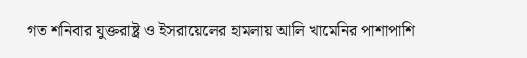গত শনিবার যুক্তরাষ্ট্র ও ইসরায়েলের হামলায় আলি খামেনির পাশাপাশি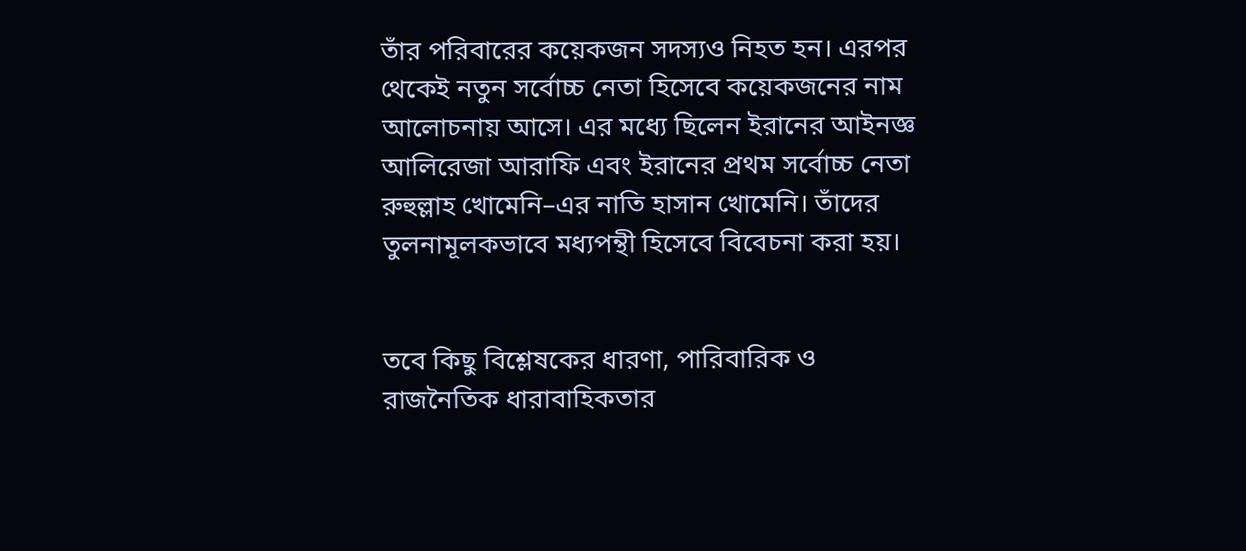তাঁর পরিবারের কয়েকজন সদস্যও নিহত হন। এরপর থেকেই নতুন সর্বোচ্চ নেতা হিসেবে কয়েকজনের নাম আলোচনায় আসে। এর মধ্যে ছিলেন ইরানের আইনজ্ঞ আলিরেজা আরাফি এবং ইরানের প্রথম সর্বোচ্চ নেতা রুহুল্লাহ খোমেনি–এর নাতি হাসান খোমেনি। তাঁদের তুলনামূলকভাবে মধ্যপন্থী হিসেবে বিবেচনা করা হয়।


তবে কিছু বিশ্লেষকের ধারণা, পারিবারিক ও রাজনৈতিক ধারাবাহিকতার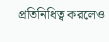প্রতিনিধিত্ব করলেও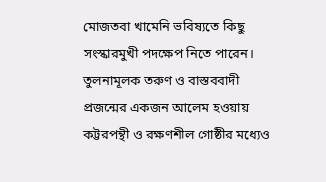মোজতবা খামেনি ভবিষ্যতে কিছু সংস্কারমুখী পদক্ষেপ নিতে পারেন। তুলনামূলক তরুণ ও বাস্তববাদী প্রজন্মের একজন আলেম হওয়ায় কট্টরপন্থী ও রক্ষণশীল গোষ্ঠীর মধ্যেও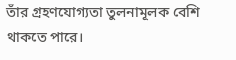তাঁর গ্রহণযোগ্যতা তুলনামূলক বেশি থাকতে পারে।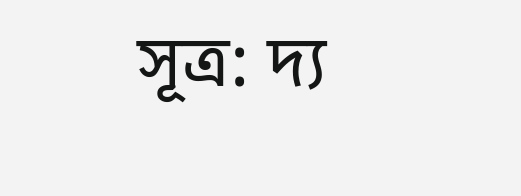সূত্র: দ্য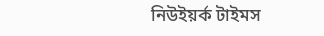নিউইয়র্ক টাইমস